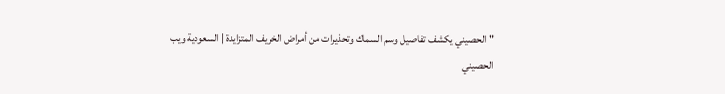" الحصيني يكشف تفاصيل وسم السماك وتحذيرات من أمراض الخريف المتزايدة | السعودية ويب
الحصيني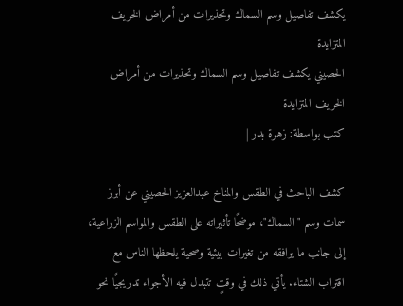يكشف تفاصيل وسم السماك وتحذيرات من أمراض الخريف المتزايدة
الحصيني يكشف تفاصيل وسم السماك وتحذيرات من أمراض الخريف المتزايدة
كتب بواسطة: زهرة بدر |

كشف الباحث في الطقس والمناخ عبدالعزيز الحصيني عن أبرز سمات وسم "السماك"، موضحًا تأثيراته على الطقس والمواسم الزراعية، إلى جانب ما يرافقه من تغيرات بيئية وصحية يلحظها الناس مع اقتراب الشتاء. يأتي ذلك في وقتٍ تتبدل فيه الأجواء تدريجيًا نحو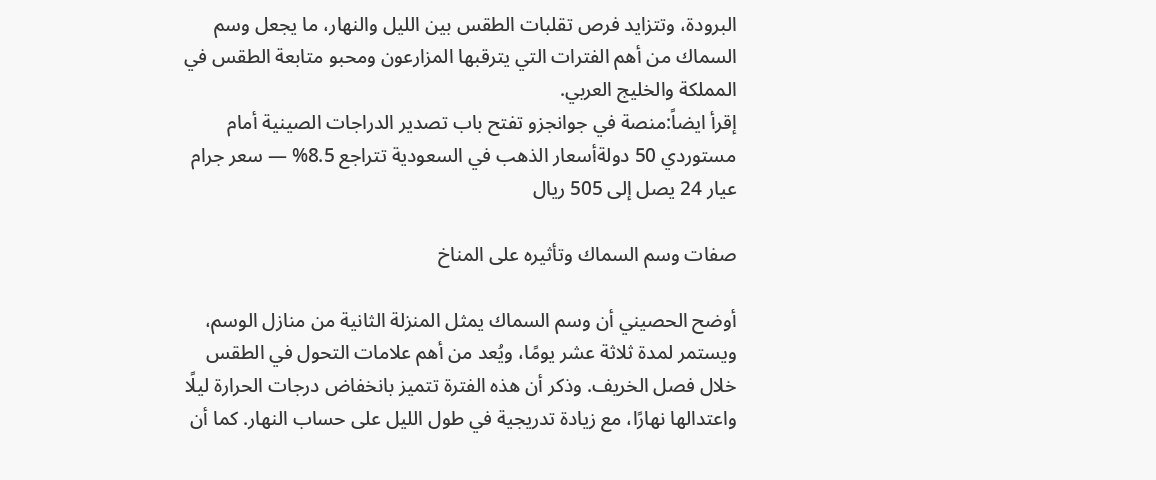البرودة، وتتزايد فرص تقلبات الطقس بين الليل والنهار، ما يجعل وسم السماك من أهم الفترات التي يترقبها المزارعون ومحبو متابعة الطقس في المملكة والخليج العربي.
إقرأ ايضاً:منصة في جوانجزو تفتح باب تصدير الدراجات الصينية أمام مستوردي 50 دولةأسعار الذهب في السعودية تتراجع 8.5% — سعر جرام عيار 24 يصل إلى 505 ريال

صفات وسم السماك وتأثيره على المناخ

أوضح الحصيني أن وسم السماك يمثل المنزلة الثانية من منازل الوسم، ويستمر لمدة ثلاثة عشر يومًا، ويُعد من أهم علامات التحول في الطقس خلال فصل الخريف. وذكر أن هذه الفترة تتميز بانخفاض درجات الحرارة ليلًا واعتدالها نهارًا، مع زيادة تدريجية في طول الليل على حساب النهار. كما أن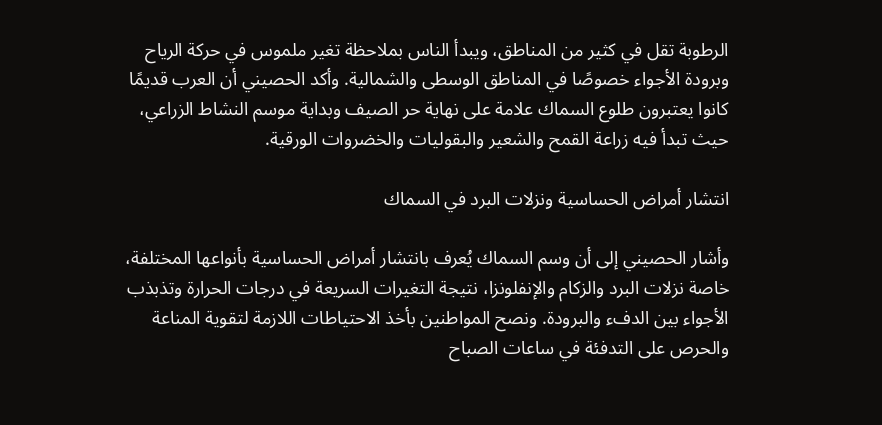الرطوبة تقل في كثير من المناطق، ويبدأ الناس بملاحظة تغير ملموس في حركة الرياح وبرودة الأجواء خصوصًا في المناطق الوسطى والشمالية. وأكد الحصيني أن العرب قديمًا كانوا يعتبرون طلوع السماك علامة على نهاية حر الصيف وبداية موسم النشاط الزراعي، حيث تبدأ فيه زراعة القمح والشعير والبقوليات والخضروات الورقية.

انتشار أمراض الحساسية ونزلات البرد في السماك

وأشار الحصيني إلى أن وسم السماك يُعرف بانتشار أمراض الحساسية بأنواعها المختلفة، خاصة نزلات البرد والزكام والإنفلونزا، نتيجة التغيرات السريعة في درجات الحرارة وتذبذب الأجواء بين الدفء والبرودة. ونصح المواطنين بأخذ الاحتياطات اللازمة لتقوية المناعة والحرص على التدفئة في ساعات الصباح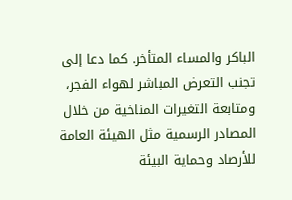الباكر والمساء المتأخر. كما دعا إلى تجنب التعرض المباشر لهواء الفجر، ومتابعة التغيرات المناخية من خلال المصادر الرسمية مثل الهيئة العامة للأرصاد وحماية البيئة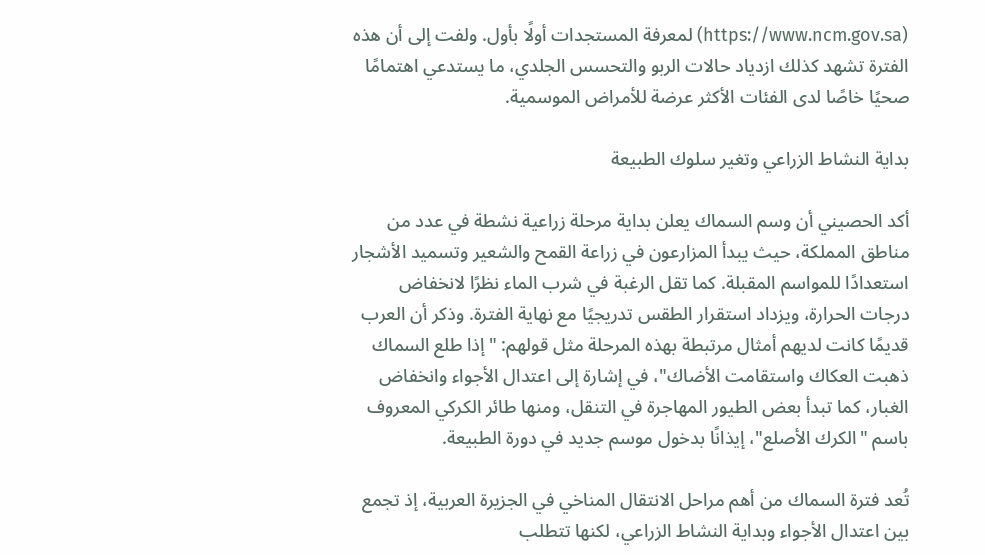(https://www.ncm.gov.sa) لمعرفة المستجدات أولًا بأول. ولفت إلى أن هذه الفترة تشهد كذلك ازدياد حالات الربو والتحسس الجلدي، ما يستدعي اهتمامًا صحيًا خاصًا لدى الفئات الأكثر عرضة للأمراض الموسمية.

بداية النشاط الزراعي وتغير سلوك الطبيعة

أكد الحصيني أن وسم السماك يعلن بداية مرحلة زراعية نشطة في عدد من مناطق المملكة، حيث يبدأ المزارعون في زراعة القمح والشعير وتسميد الأشجار استعدادًا للمواسم المقبلة. كما تقل الرغبة في شرب الماء نظرًا لانخفاض درجات الحرارة، ويزداد استقرار الطقس تدريجيًا مع نهاية الفترة. وذكر أن العرب قديمًا كانت لديهم أمثال مرتبطة بهذه المرحلة مثل قولهم: "إذا طلع السماك ذهبت العكاك واستقامت الأضاك"، في إشارة إلى اعتدال الأجواء وانخفاض الغبار، كما تبدأ بعض الطيور المهاجرة في التنقل، ومنها طائر الكركي المعروف باسم "الكرك الأصلع"، إيذانًا بدخول موسم جديد في دورة الطبيعة.

تُعد فترة السماك من أهم مراحل الانتقال المناخي في الجزيرة العربية، إذ تجمع بين اعتدال الأجواء وبداية النشاط الزراعي، لكنها تتطلب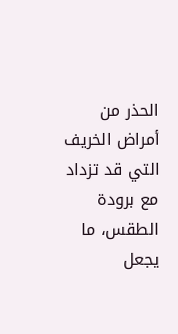الحذر من أمراض الخريف التي قد تزداد مع برودة الطقس، ما يجعل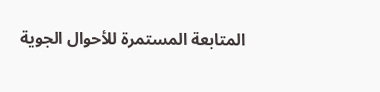المتابعة المستمرة للأحوال الجوية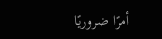أمرًا ضروريًا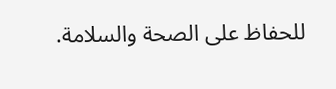للحفاظ على الصحة والسلامة.